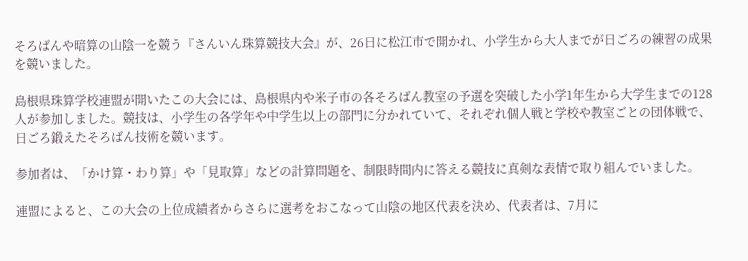そろばんや暗算の山陰一を競う『さんいん珠算競技大会』が、26日に松江市で開かれ、小学生から大人までが日ごろの練習の成果を競いました。

島根県珠算学校連盟が開いたこの大会には、島根県内や米子市の各そろばん教室の予選を突破した小学1年生から大学生までの128人が参加しました。競技は、小学生の各学年や中学生以上の部門に分かれていて、それぞれ個人戦と学校や教室ごとの団体戦で、日ごろ鍛えたそろばん技術を競います。

参加者は、「かけ算・わり算」や「見取算」などの計算問題を、制限時間内に答える競技に真剣な表情で取り組んでいました。

連盟によると、この大会の上位成績者からさらに選考をおこなって山陰の地区代表を決め、代表者は、7月に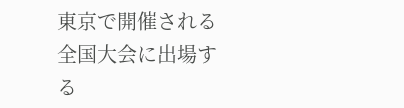東京で開催される全国大会に出場する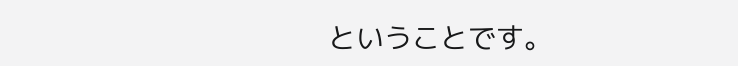ということです。